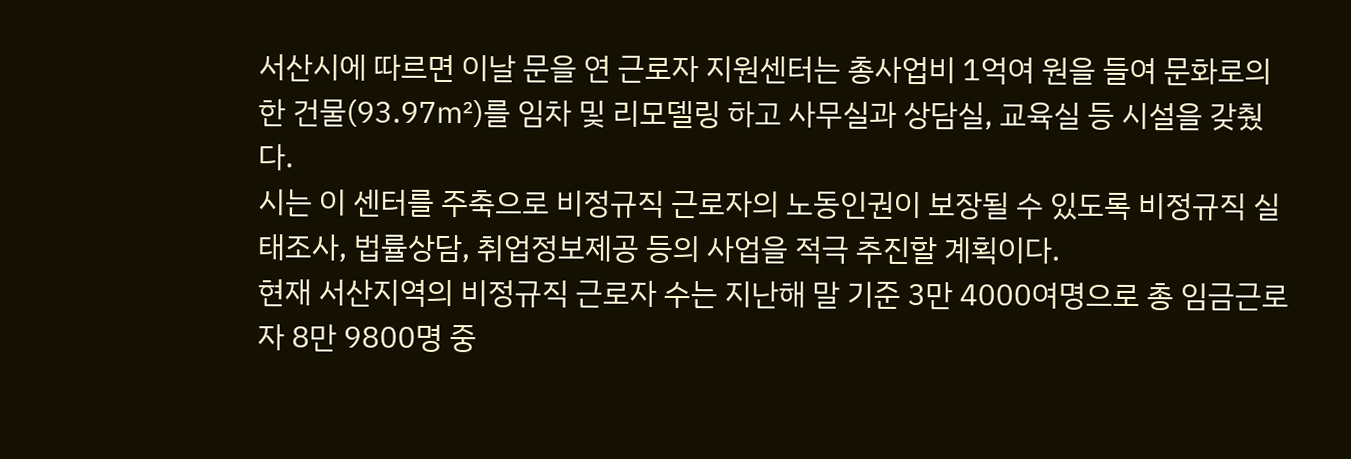서산시에 따르면 이날 문을 연 근로자 지원센터는 총사업비 1억여 원을 들여 문화로의 한 건물(93.97㎡)를 임차 및 리모델링 하고 사무실과 상담실, 교육실 등 시설을 갖췄다.
시는 이 센터를 주축으로 비정규직 근로자의 노동인권이 보장될 수 있도록 비정규직 실태조사, 법률상담, 취업정보제공 등의 사업을 적극 추진할 계획이다.
현재 서산지역의 비정규직 근로자 수는 지난해 말 기준 3만 4000여명으로 총 임금근로자 8만 9800명 중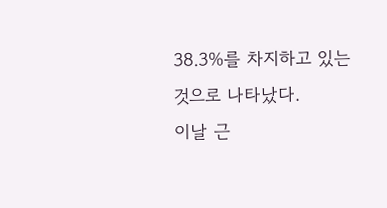38.3%를 차지하고 있는 것으로 나타났다.
이날 근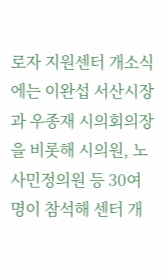로자 지원센터 개소식에는 이완섭 서산시장과 우종재 시의회의장을 비롯해 시의원, 노사민정의원 등 30여명이 참석해 센터 개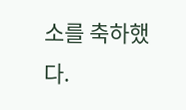소를 축하했다.